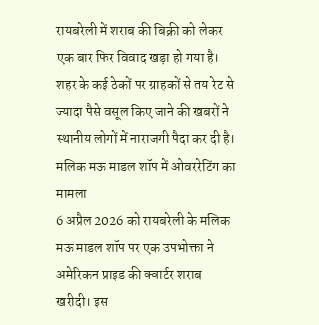रायबरेली में शराब की बिक्री को लेकर एक बार फिर विवाद खड़ा हो गया है। शहर के कई ठेकों पर ग्राहकों से तय रेट से ज्यादा पैसे वसूल किए जाने की खबरों ने स्थानीय लोगों में नाराजगी पैदा कर दी है।
मलिक मऊ माडल शॉप में ओवररेटिंग का मामला
6 अप्रैल 2026 को रायबरेली के मलिक मऊ माडल शॉप पर एक उपभोक्ता ने अमेरिकन प्राइड की क्वार्टर शराब खरीदी। इस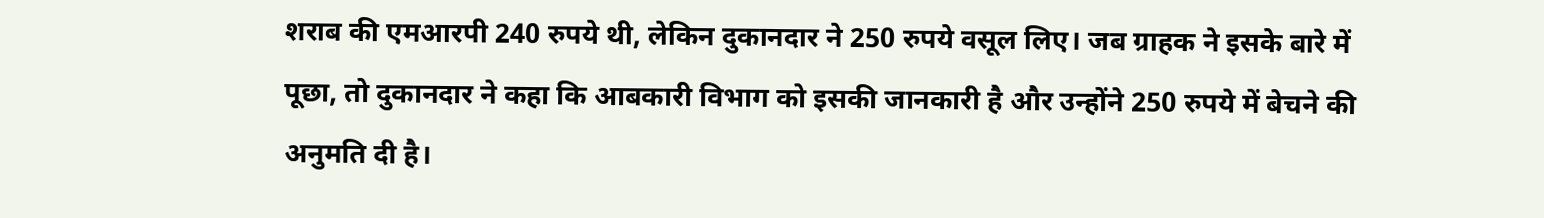शराब की एमआरपी 240 रुपये थी, लेकिन दुकानदार ने 250 रुपये वसूल लिए। जब ग्राहक ने इसके बारे में पूछा, तो दुकानदार ने कहा कि आबकारी विभाग को इसकी जानकारी है और उन्होंने 250 रुपये में बेचने की अनुमति दी है।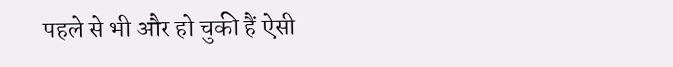पहले से भी और हो चुकी हैं ऐसी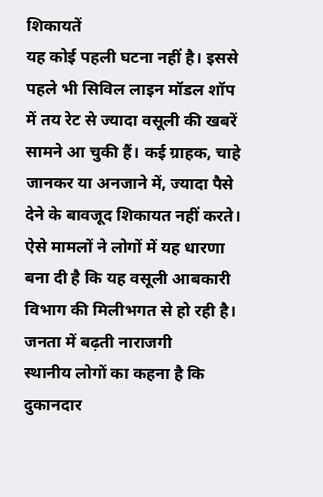शिकायतें
यह कोई पहली घटना नहीं है। इससे पहले भी सिविल लाइन मॉडल शॉप में तय रेट से ज्यादा वसूली की खबरें सामने आ चुकी हैं। कई ग्राहक, चाहे जानकर या अनजाने में, ज्यादा पैसे देने के बावजूद शिकायत नहीं करते। ऐसे मामलों ने लोगों में यह धारणा बना दी है कि यह वसूली आबकारी विभाग की मिलीभगत से हो रही है।
जनता में बढ़ती नाराजगी
स्थानीय लोगों का कहना है कि दुकानदार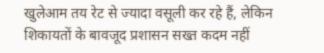खुलेआम तय रेट से ज्यादा वसूली कर रहे हैं, लेकिन शिकायतों के बावजूद प्रशासन सख्त कदम नहीं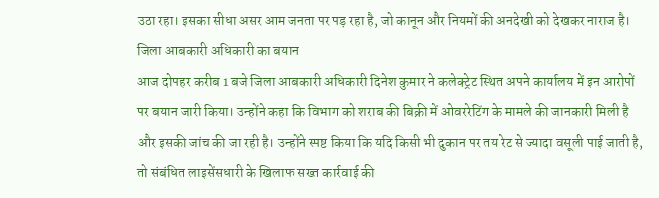उठा रहा। इसका सीधा असर आम जनता पर पड़ रहा है, जो कानून और नियमों की अनदेखी को देखकर नाराज है।
जिला आबकारी अधिकारी का बयान
आज दोपहर करीब 1 बजे जिला आबकारी अधिकारी दिनेश कुमार ने कलेक्ट्रेट स्थित अपने कार्यालय में इन आरोपों पर बयान जारी किया। उन्होंने कहा कि विभाग को शराब की बिक्री में ओवररेटिंग के मामले की जानकारी मिली है और इसकी जांच की जा रही है। उन्होंने स्पष्ट किया कि यदि किसी भी दुकान पर तय रेट से ज्यादा वसूली पाई जाती है, तो संबंधित लाइसेंसधारी के खिलाफ सख्त कार्रवाई की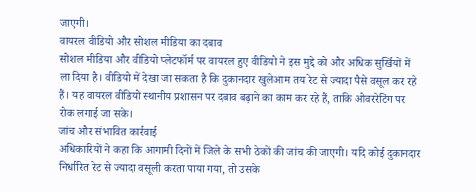जाएगी।
वायरल वीडियो और सोशल मीडिया का दबाव
सोशल मीडिया और वीडियो प्लेटफॉर्म पर वायरल हुए वीडियो ने इस मुद्दे को और अधिक सुर्खियों में ला दिया है। वीडियो में देखा जा सकता है कि दुकानदार खुलेआम तय रेट से ज्यादा पैसे वसूल कर रहे हैं। यह वायरल वीडियो स्थानीय प्रशासन पर दबाव बढ़ाने का काम कर रहे हैं, ताकि ओवररेटिंग पर रोक लगाई जा सके।
जांच और संभावित कार्रवाई
अधिकारियों ने कहा कि आगामी दिनों में जिले के सभी ठेकों की जांच की जाएगी। यदि कोई दुकानदार निर्धारित रेट से ज्यादा वसूली करता पाया गया, तो उसके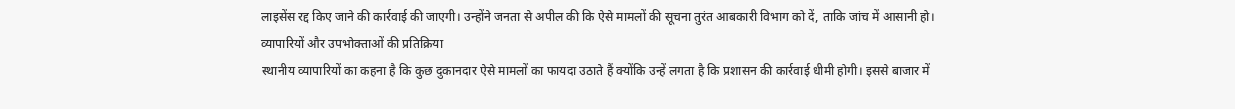लाइसेंस रद्द किए जाने की कार्रवाई की जाएगी। उन्होंने जनता से अपील की कि ऐसे मामलों की सूचना तुरंत आबकारी विभाग को दें, ताकि जांच में आसानी हो।
व्यापारियों और उपभोक्ताओं की प्रतिक्रिया
स्थानीय व्यापारियों का कहना है कि कुछ दुकानदार ऐसे मामलों का फायदा उठाते हैं क्योंकि उन्हें लगता है कि प्रशासन की कार्रवाई धीमी होगी। इससे बाजार में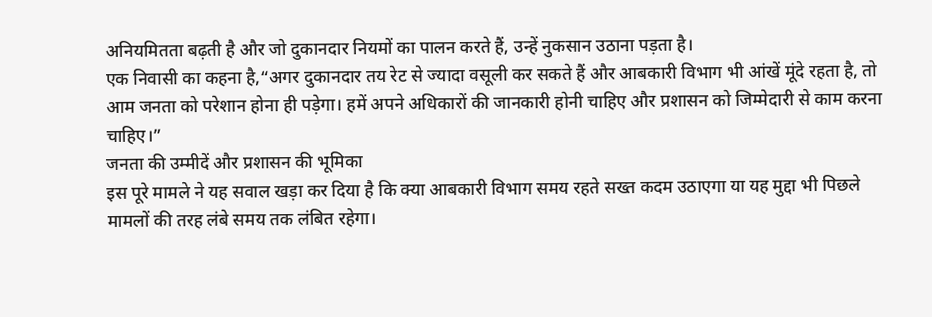अनियमितता बढ़ती है और जो दुकानदार नियमों का पालन करते हैं, उन्हें नुकसान उठाना पड़ता है।
एक निवासी का कहना है,“अगर दुकानदार तय रेट से ज्यादा वसूली कर सकते हैं और आबकारी विभाग भी आंखें मूंदे रहता है, तो आम जनता को परेशान होना ही पड़ेगा। हमें अपने अधिकारों की जानकारी होनी चाहिए और प्रशासन को जिम्मेदारी से काम करना चाहिए।”
जनता की उम्मीदें और प्रशासन की भूमिका
इस पूरे मामले ने यह सवाल खड़ा कर दिया है कि क्या आबकारी विभाग समय रहते सख्त कदम उठाएगा या यह मुद्दा भी पिछले मामलों की तरह लंबे समय तक लंबित रहेगा।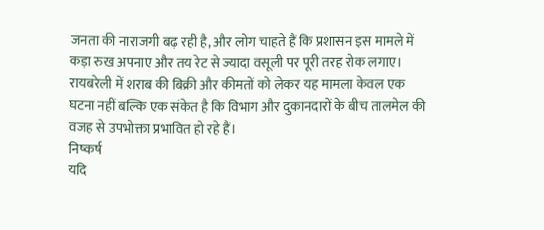जनता की नाराजगी बढ़ रही है, और लोग चाहते हैं कि प्रशासन इस मामले में कड़ा रुख अपनाए और तय रेट से ज्यादा वसूली पर पूरी तरह रोक लगाए।
रायबरेली में शराब की बिक्री और कीमतों को लेकर यह मामला केवल एक घटना नहीं बल्कि एक संकेत है कि विभाग और दुकानदारों के बीच तालमेल की वजह से उपभोक्ता प्रभावित हो रहे हैं।
निष्कर्ष
यदि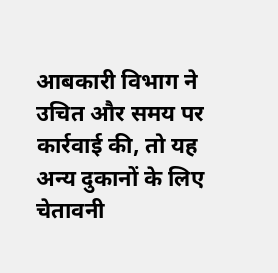आबकारी विभाग ने उचित और समय पर कार्रवाई की, तो यह अन्य दुकानों के लिए चेतावनी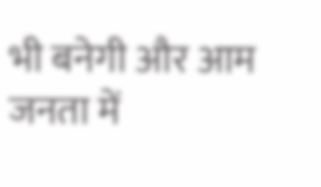भी बनेगी और आम जनता में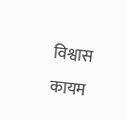विश्वास कायम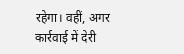रहेगा। वहीं, अगर कार्रवाई में देरी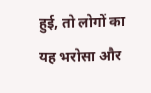हुई, तो लोगों का यह भरोसा और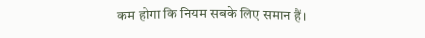कम होगा कि नियम सबके लिए समान हैं।